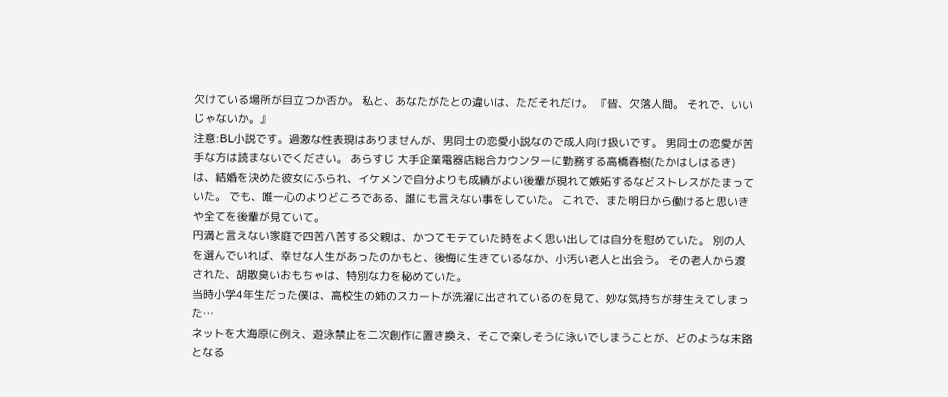欠けている場所が目立つか否か。 私と、あなたがたとの違いは、ただそれだけ。 『皆、欠落人間。 それで、いいじゃないか。』
注意:BL小説です。過激な性表現はありませんが、男同士の恋愛小説なので成人向け扱いです。 男同士の恋愛が苦手な方は読まないでください。 あらすじ 大手企業電器店総合カウンターに勤務する高橋春樹(たかはしはるき)は、結婚を決めた彼女にふられ、イケメンで自分よりも成績がよい後輩が現れて嫉妬するなどストレスがたまっていた。 でも、唯一心のよりどころである、誰にも言えない事をしていた。 これで、また明日から働けると思いきや全てを後輩が見ていて。
円満と言えない家庭で四苦八苦する父親は、かつてモテていた時をよく思い出しては自分を慰めていた。 別の人を選んでいれば、幸せな人生があったのかもと、後悔に生きているなか、小汚い老人と出会う。 その老人から渡された、胡散臭いおもちゃは、特別な力を秘めていた。
当時小学4年生だった僕は、高校生の姉のスカートが洗濯に出されているのを見て、妙な気持ちが芽生えてしまった…
ネットを大海原に例え、遊泳禁止を二次創作に置き換え、そこで楽しそうに泳いでしまうことが、どのような末路となる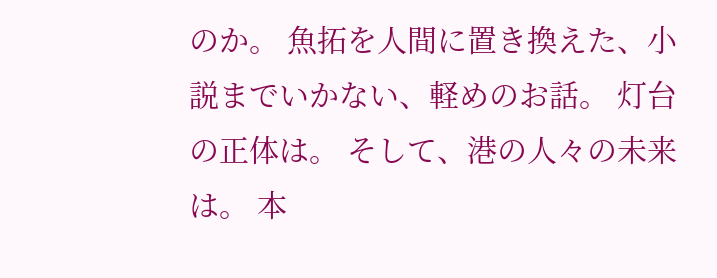のか。 魚拓を人間に置き換えた、小説までいかない、軽めのお話。 灯台の正体は。 そして、港の人々の未来は。 本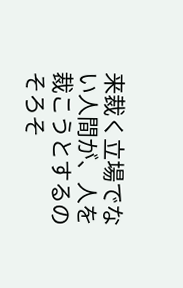来裁く立場でない人間が、人を裁こうとするのそろそ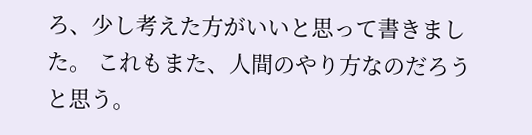ろ、少し考えた方がいいと思って書きました。 これもまた、人間のやり方なのだろうと思う。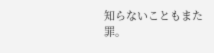知らないこともまた罪。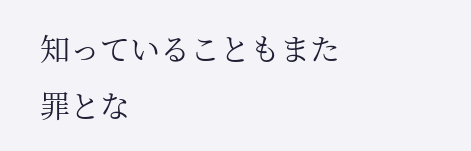知っていることもまた罪とな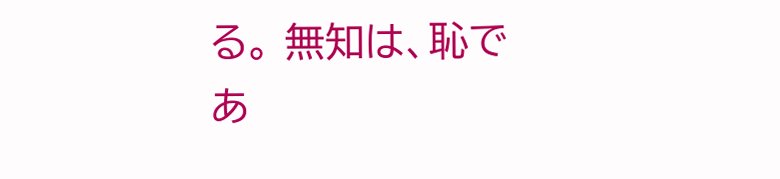る。 無知は、恥であ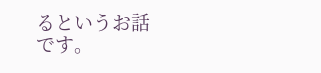るというお話です。